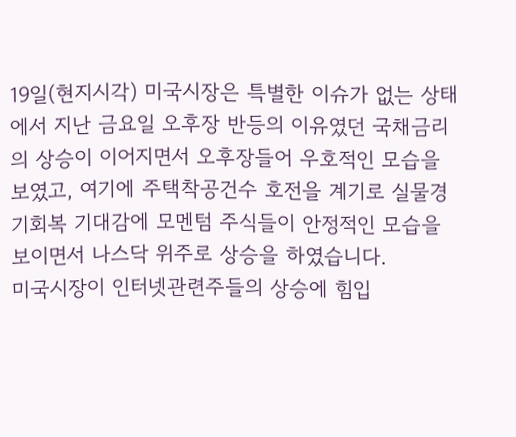19일(현지시각) 미국시장은 특별한 이슈가 없는 상태에서 지난 금요일 오후장 반등의 이유였던 국채금리의 상승이 이어지면서 오후장들어 우호적인 모습을 보였고, 여기에 주택착공건수 호전을 계기로 실물경기회복 기대감에 모멘텀 주식들이 안정적인 모습을 보이면서 나스닥 위주로 상승을 하였습니다.
미국시장이 인터넷관련주들의 상승에 힘입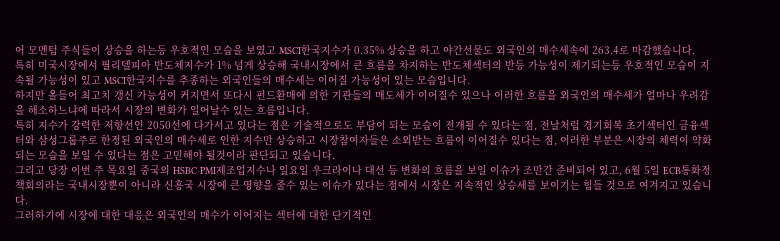어 모멘텀 주식들이 상승을 하는등 우호적인 모습을 보였고 MSCI한국지수가 0.35% 상승을 하고 야간선물도 외국인의 매수세속에 263.4로 마감했습니다.
특히 미국시장에서 필리델피아 반도체지수가 1% 넘게 상승해 국내시장에서 큰 흐름을 차지하는 반도체섹터의 반등 가능성이 제기되는등 우호적인 모습이 지속될 가능성이 있고 MSCI한국지수를 추종하는 외국인들의 매수세는 이어질 가능성이 있는 모습입니다.
하지만 올들어 최고치 갱신 가능성이 커지면서 또다시 펀드환매에 의한 기관들의 매도세가 이어질수 있으나 이러한 흐름을 외국인의 매수세가 얼마나 우려감을 해소하느냐에 따라서 시장의 변화가 일어날수 있는 흐름입니다.
특히 지수가 강력한 저항선인 2050선에 다가서고 있다는 점은 기술적으로도 부담이 되는 모습이 전개될 수 있다는 점, 전날처럼 경기회복 초기섹터인 금융섹터와 삼성그룹주로 한정된 외국인의 매수세로 인한 지수만 상승하고 시장참여자들은 소외받는 흐름이 이어질수 있다는 점, 이러한 부분은 시장의 체력이 약화되는 모습을 보일 수 있다는 점은 고민해야 될것이라 판단되고 있습니다.
그리고 당장 이번 주 목요일 중국의 HSBC PMI제조업지수나 일요일 우크라이나 대선 등 변화의 흐름을 보일 이슈가 조만간 준비되어 있고, 6월 5일 ECB통화정책회의라는 국내시장뿐이 아니라 신흥국 시장에 큰 영향을 줄수 있는 이슈가 있다는 점에서 시장은 지속적인 상승세를 보이기는 힘들 것으로 여겨지고 있습니다.
그러하기에 시장에 대한 대응은 외국인의 매수가 이어지는 섹터에 대한 단기적인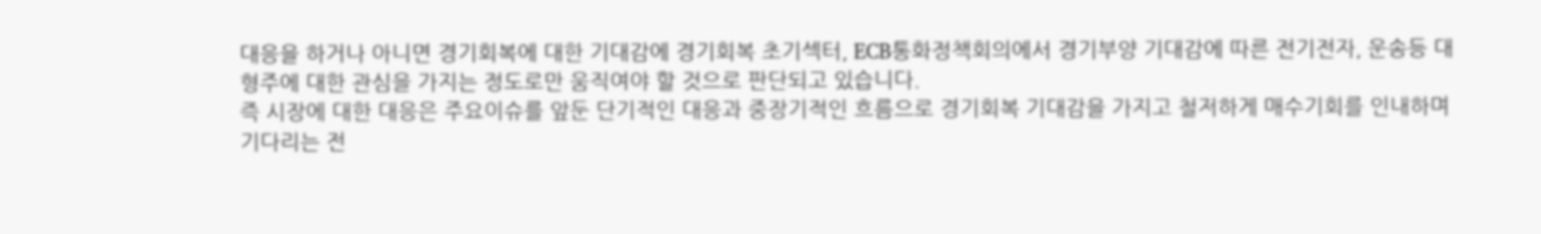대응을 하거나 아니면 경기회복에 대한 기대감에 경기회복 초기섹터, ECB통화정책회의에서 경기부양 기대감에 따른 전기전자, 운송등 대형주에 대한 관심을 가지는 정도로만 움직여야 할 것으로 판단되고 있습니다.
즉 시장에 대한 대응은 주요이슈를 앞둔 단기적인 대응과 중장기적인 흐름으로 경기회복 기대감을 가지고 철저하게 매수기회를 인내하며 기다리는 전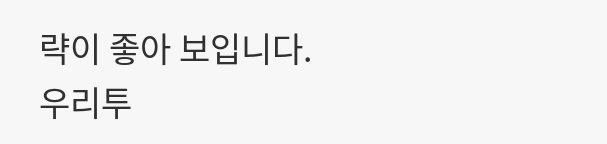략이 좋아 보입니다.
우리투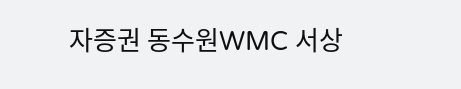자증권 동수원WMC 서상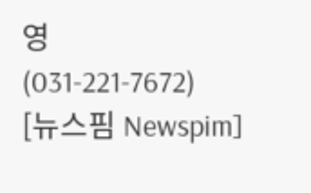영 (031-221-7672)
[뉴스핌 Newspim]